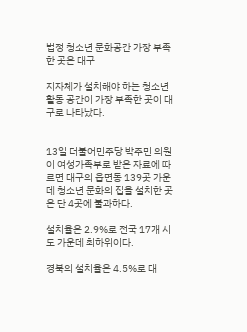법정 청소년 문화공간 가장 부족한 곳은 대구

지자체가 설치해야 하는 청소년 활동 공간이 가장 부족한 곳이 대구로 나타났다.


13일 더불어민주당 박주민 의원이 여성가족부로 받은 자료에 따르면 대구의 읍면동 139곳 가운데 청소년 문화의 집을 설치한 곳은 단 4곳에 불과하다.

설치율은 2.9%로 전국 17개 시도 가운데 최하위이다.

경북의 설치율은 4.5%로 대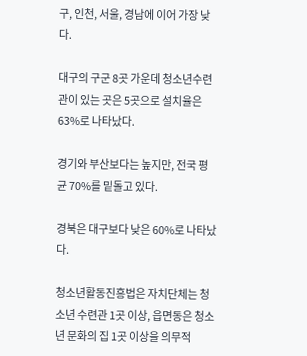구, 인천, 서울, 경남에 이어 가장 낮다.

대구의 구군 8곳 가운데 청소년수련관이 있는 곳은 5곳으로 설치율은 63%로 나타났다.

경기와 부산보다는 높지만, 전국 평균 70%를 밑돌고 있다.

경북은 대구보다 낮은 60%로 나타났다.

청소년활동진흥법은 자치단체는 청소년 수련관 1곳 이상, 읍면동은 청소년 문화의 집 1곳 이상을 의무적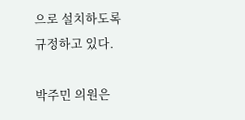으로 설치하도록 규정하고 있다.

박주민 의원은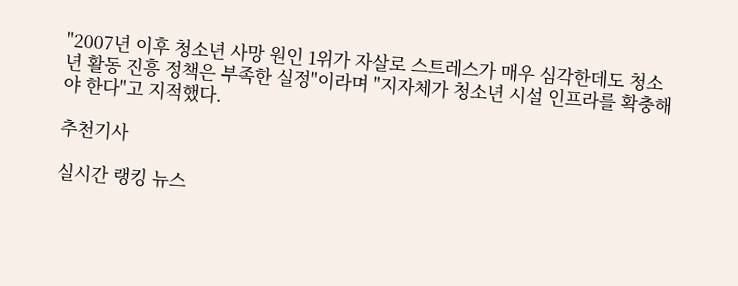"2007년 이후 청소년 사망 원인 1위가 자살로 스트레스가 매우 심각한데도 청소년 활동 진흥 정책은 부족한 실정"이라며 "지자체가 청소년 시설 인프라를 확충해야 한다"고 지적했다.

추천기사

실시간 랭킹 뉴스